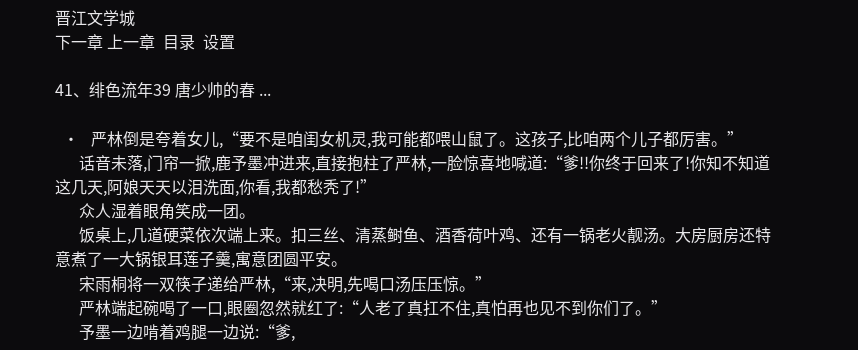晋江文学城
下一章 上一章  目录  设置

41、绯色流年39 唐少帅的春 ...

  •   严林倒是夸着女儿,“要不是咱闺女机灵,我可能都喂山鼠了。这孩子,比咱两个儿子都厉害。”
      话音未落,门帘一掀,鹿予墨冲进来,直接抱柱了严林,一脸惊喜地喊道:“爹!!你终于回来了!你知不知道这几天,阿娘天天以泪洗面,你看,我都愁秃了!”
      众人湿着眼角笑成一团。
      饭桌上,几道硬菜依次端上来。扣三丝、清蒸鲥鱼、酒香荷叶鸡、还有一锅老火靓汤。大房厨房还特意煮了一大锅银耳莲子羹,寓意团圆平安。
      宋雨桐将一双筷子递给严林,“来,决明,先喝口汤压压惊。”
      严林端起碗喝了一口,眼圈忽然就红了:“人老了真扛不住,真怕再也见不到你们了。”
      予墨一边啃着鸡腿一边说:“爹,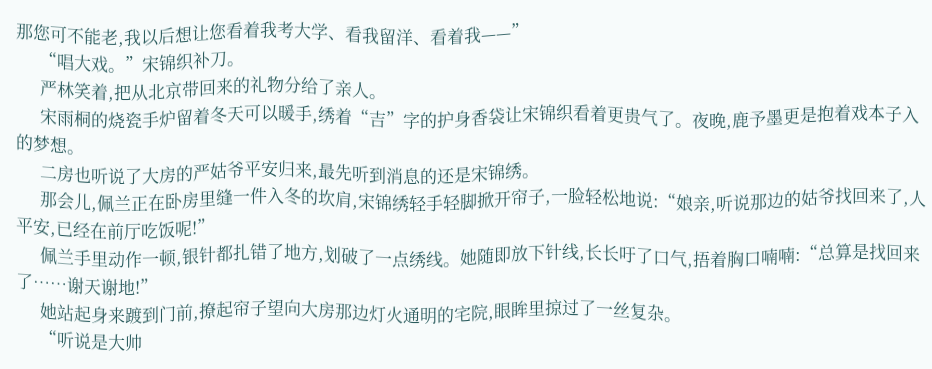那您可不能老,我以后想让您看着我考大学、看我留洋、看着我——”
      “唱大戏。”宋锦织补刀。
      严林笑着,把从北京带回来的礼物分给了亲人。
      宋雨桐的烧瓷手炉留着冬天可以暖手,绣着“吉”字的护身香袋让宋锦织看着更贵气了。夜晚,鹿予墨更是抱着戏本子入的梦想。
      二房也听说了大房的严姑爷平安归来,最先听到消息的还是宋锦绣。
      那会儿,佩兰正在卧房里缝一件入冬的坎肩,宋锦绣轻手轻脚掀开帘子,一脸轻松地说:“娘亲,听说那边的姑爷找回来了,人平安,已经在前厅吃饭呢!”
      佩兰手里动作一顿,银针都扎错了地方,划破了一点绣线。她随即放下针线,长长吁了口气,捂着胸口喃喃:“总算是找回来了……谢天谢地!”
      她站起身来踱到门前,撩起帘子望向大房那边灯火通明的宅院,眼眸里掠过了一丝复杂。
      “听说是大帅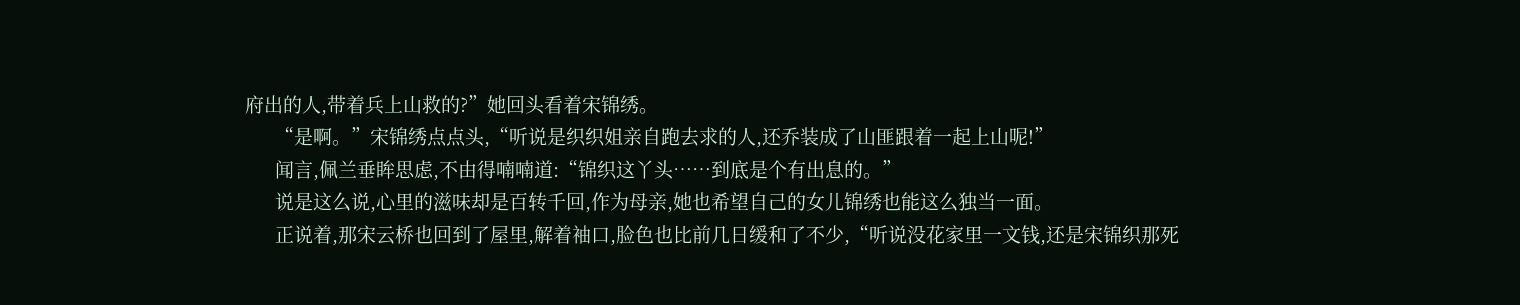府出的人,带着兵上山救的?”她回头看着宋锦绣。
      “是啊。”宋锦绣点点头,“听说是织织姐亲自跑去求的人,还乔装成了山匪跟着一起上山呢!”
      闻言,佩兰垂眸思虑,不由得喃喃道:“锦织这丫头……到底是个有出息的。”
      说是这么说,心里的滋味却是百转千回,作为母亲,她也希望自己的女儿锦绣也能这么独当一面。
      正说着,那宋云桥也回到了屋里,解着袖口,脸色也比前几日缓和了不少,“听说没花家里一文钱,还是宋锦织那死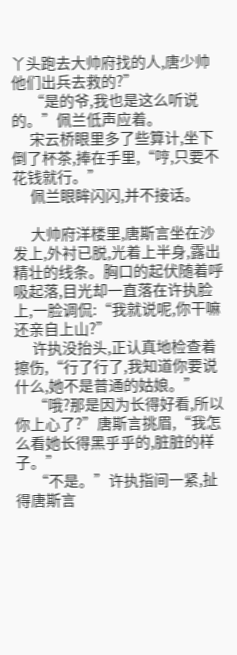丫头跑去大帅府找的人,唐少帅他们出兵去救的?”
      “是的爷,我也是这么听说的。”佩兰低声应着。
      宋云桥眼里多了些算计,坐下倒了杯茶,捧在手里,“哼,只要不花钱就行。”
      佩兰眼眸闪闪,并不接话。

      大帅府洋楼里,唐斯言坐在沙发上,外衬已脱,光着上半身,露出精壮的线条。胸口的起伏随着呼吸起落,目光却一直落在许执脸上,一脸调侃:“我就说呢,你干嘛还亲自上山?”
      许执没抬头,正认真地检查着擦伤,“行了行了,我知道你要说什么,她不是普通的姑娘。”
      “哦?那是因为长得好看,所以你上心了?”唐斯言挑眉,“我怎么看她长得黑乎乎的,脏脏的样子。”
      “不是。”许执指间一紧,扯得唐斯言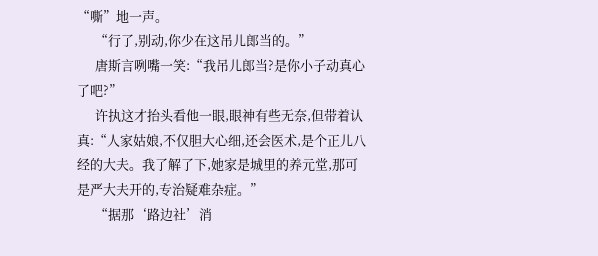“嘶”地一声。
      “行了,别动,你少在这吊儿郎当的。”
      唐斯言咧嘴一笑:“我吊儿郎当?是你小子动真心了吧?”
      许执这才抬头看他一眼,眼神有些无奈,但带着认真:“人家姑娘,不仅胆大心细,还会医术,是个正儿八经的大夫。我了解了下,她家是城里的养元堂,那可是严大夫开的,专治疑难杂症。”
      “据那‘路边社’消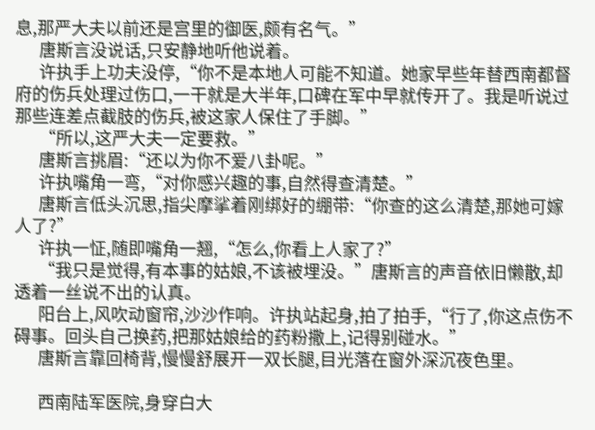息,那严大夫以前还是宫里的御医,颇有名气。”
      唐斯言没说话,只安静地听他说着。
      许执手上功夫没停,“你不是本地人可能不知道。她家早些年替西南都督府的伤兵处理过伤口,一干就是大半年,口碑在军中早就传开了。我是听说过那些连差点截肢的伤兵,被这家人保住了手脚。”
      “所以,这严大夫一定要救。”
      唐斯言挑眉:“还以为你不爱八卦呢。”
      许执嘴角一弯,“对你感兴趣的事,自然得查清楚。”
      唐斯言低头沉思,指尖摩挲着刚绑好的绷带:“你查的这么清楚,那她可嫁人了?”
      许执一怔,随即嘴角一翘,“怎么,你看上人家了?”
      “我只是觉得,有本事的姑娘,不该被埋没。”唐斯言的声音依旧懒散,却透着一丝说不出的认真。
      阳台上,风吹动窗帘,沙沙作响。许执站起身,拍了拍手,“行了,你这点伤不碍事。回头自己换药,把那姑娘给的药粉撒上,记得别碰水。”
      唐斯言靠回椅背,慢慢舒展开一双长腿,目光落在窗外深沉夜色里。

      西南陆军医院,身穿白大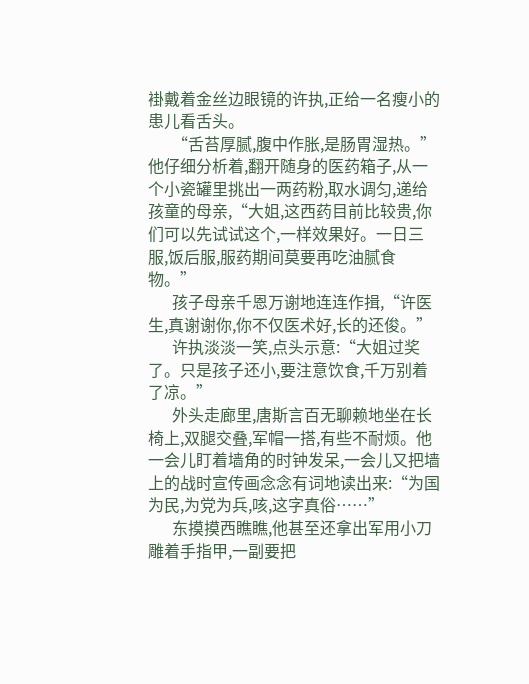褂戴着金丝边眼镜的许执,正给一名瘦小的患儿看舌头。
      “舌苔厚腻,腹中作胀,是肠胃湿热。”他仔细分析着,翻开随身的医药箱子,从一个小瓷罐里挑出一两药粉,取水调匀,递给孩童的母亲,“大姐,这西药目前比较贵,你们可以先试试这个,一样效果好。一日三服,饭后服,服药期间莫要再吃油腻食物。”
      孩子母亲千恩万谢地连连作揖,“许医生,真谢谢你,你不仅医术好,长的还俊。”
      许执淡淡一笑,点头示意:“大姐过奖了。只是孩子还小,要注意饮食,千万别着了凉。”
      外头走廊里,唐斯言百无聊赖地坐在长椅上,双腿交叠,军帽一搭,有些不耐烦。他一会儿盯着墙角的时钟发呆,一会儿又把墙上的战时宣传画念念有词地读出来:“为国为民,为党为兵,咳,这字真俗……”
      东摸摸西瞧瞧,他甚至还拿出军用小刀雕着手指甲,一副要把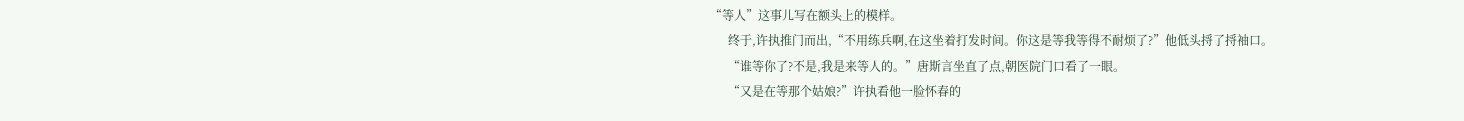“等人”这事儿写在额头上的模样。
      终于,许执推门而出,“不用练兵啊,在这坐着打发时间。你这是等我等得不耐烦了?”他低头捋了捋袖口。
      “谁等你了?不是,我是来等人的。”唐斯言坐直了点,朝医院门口看了一眼。
      “又是在等那个姑娘?”许执看他一脸怀春的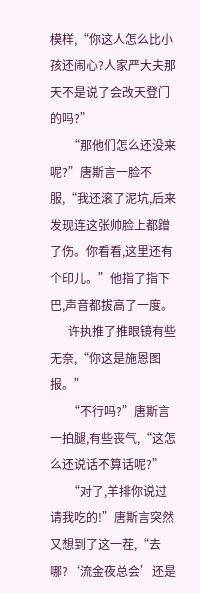模样,“你这人怎么比小孩还闹心?人家严大夫那天不是说了会改天登门的吗?”
      “那他们怎么还没来呢?”唐斯言一脸不服,“我还滚了泥坑,后来发现连这张帅脸上都蹭了伤。你看看,这里还有个印儿。”他指了指下巴,声音都拔高了一度。
      许执推了推眼镜有些无奈,“你这是施恩图报。”
      “不行吗?”唐斯言一拍腿,有些丧气,“这怎么还说话不算话呢?”
      “对了,羊排你说过请我吃的!”唐斯言突然又想到了这一茬,“去哪?‘流金夜总会’还是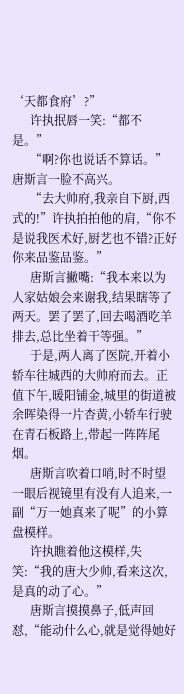‘天都食府’?”
      许执抿唇一笑:“都不是。”
      “啊?你也说话不算话。”唐斯言一脸不高兴。
      “去大帅府,我亲自下厨,西式的!”许执拍拍他的肩,“你不是说我医术好,厨艺也不错?正好你来品鉴品鉴。”
      唐斯言撇嘴:“我本来以为人家姑娘会来谢我,结果瞎等了两天。罢了罢了,回去喝酒吃羊排去,总比坐着干等强。”
      于是,两人离了医院,开着小轿车往城西的大帅府而去。正值下午,暖阳铺金,城里的街道被余晖染得一片杏黄,小轿车行驶在青石板路上,带起一阵阵尾烟。
      唐斯言吹着口哨,时不时望一眼后视镜里有没有人追来,一副“万一她真来了呢”的小算盘模样。
      许执瞧着他这模样,失笑:“我的唐大少帅,看来这次,是真的动了心。”
      唐斯言摸摸鼻子,低声回怼,“能动什么心,就是觉得她好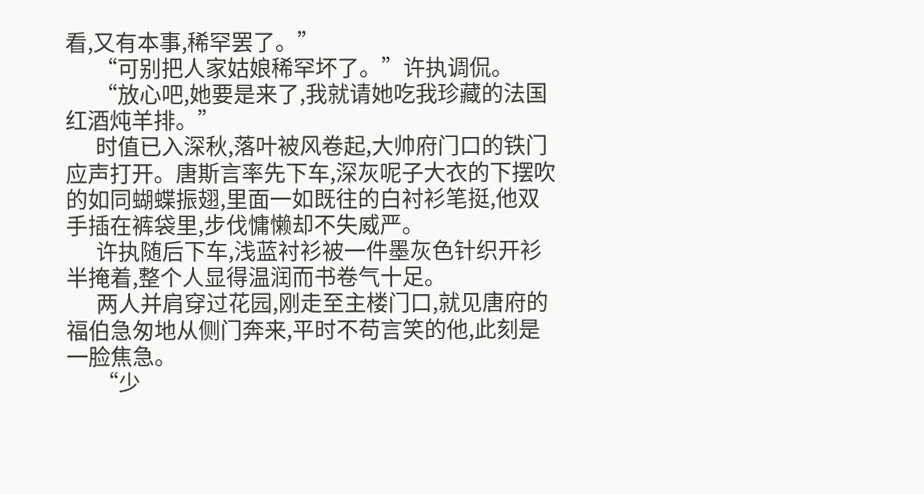看,又有本事,稀罕罢了。”
      “可别把人家姑娘稀罕坏了。”许执调侃。
      “放心吧,她要是来了,我就请她吃我珍藏的法国红酒炖羊排。”
      时值已入深秋,落叶被风卷起,大帅府门口的铁门应声打开。唐斯言率先下车,深灰呢子大衣的下摆吹的如同蝴蝶振翅,里面一如既往的白衬衫笔挺,他双手插在裤袋里,步伐慵懒却不失威严。
      许执随后下车,浅蓝衬衫被一件墨灰色针织开衫半掩着,整个人显得温润而书卷气十足。
      两人并肩穿过花园,刚走至主楼门口,就见唐府的福伯急匆地从侧门奔来,平时不苟言笑的他,此刻是一脸焦急。
      “少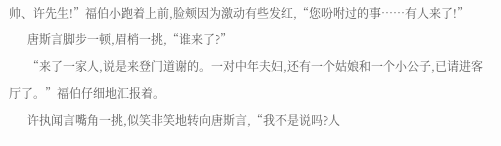帅、许先生!”福伯小跑着上前,脸颊因为激动有些发红,“您吩咐过的事……有人来了!”
      唐斯言脚步一顿,眉梢一挑,“谁来了?”
      “来了一家人,说是来登门道谢的。一对中年夫妇,还有一个姑娘和一个小公子,已请进客厅了。”福伯仔细地汇报着。
      许执闻言嘴角一挑,似笑非笑地转向唐斯言,“我不是说吗?人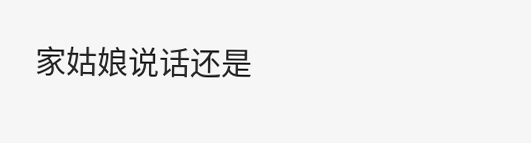家姑娘说话还是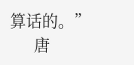算话的。”
      唐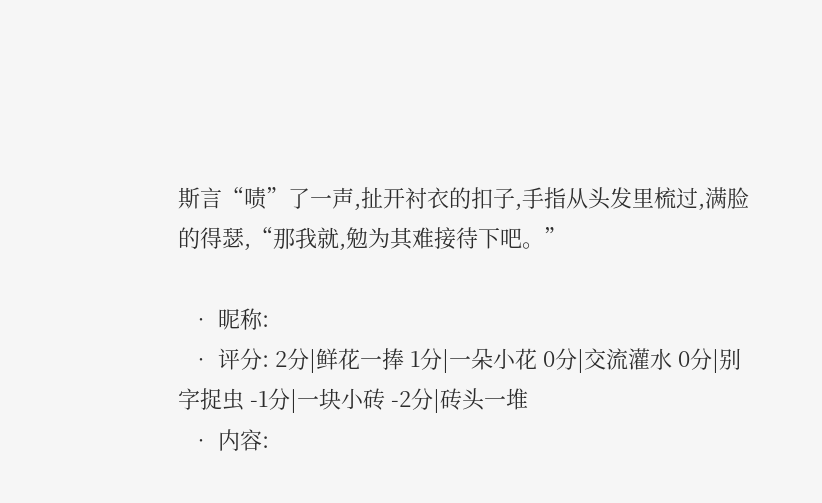斯言“啧”了一声,扯开衬衣的扣子,手指从头发里梳过,满脸的得瑟,“那我就,勉为其难接待下吧。”

  • 昵称:
  • 评分: 2分|鲜花一捧 1分|一朵小花 0分|交流灌水 0分|别字捉虫 -1分|一块小砖 -2分|砖头一堆
  • 内容: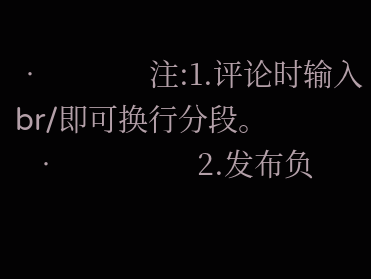•             注:1.评论时输入br/即可换行分段。
  •                 2.发布负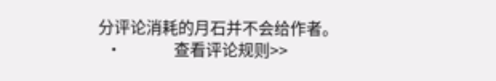分评论消耗的月石并不会给作者。
  •             查看评论规则>>